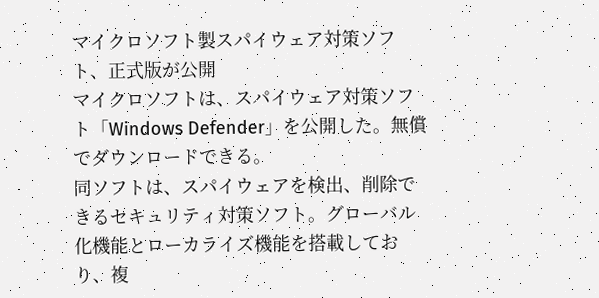マイクロソフト製スパイウェア対策ソフト、正式版が公開
マイクロソフトは、スパイウェア対策ソフト「Windows Defender」を公開した。無償でダウンロードできる。
同ソフトは、スパイウェアを検出、削除できるセキュリティ対策ソフト。グローバル化機能とローカライズ機能を搭載しており、複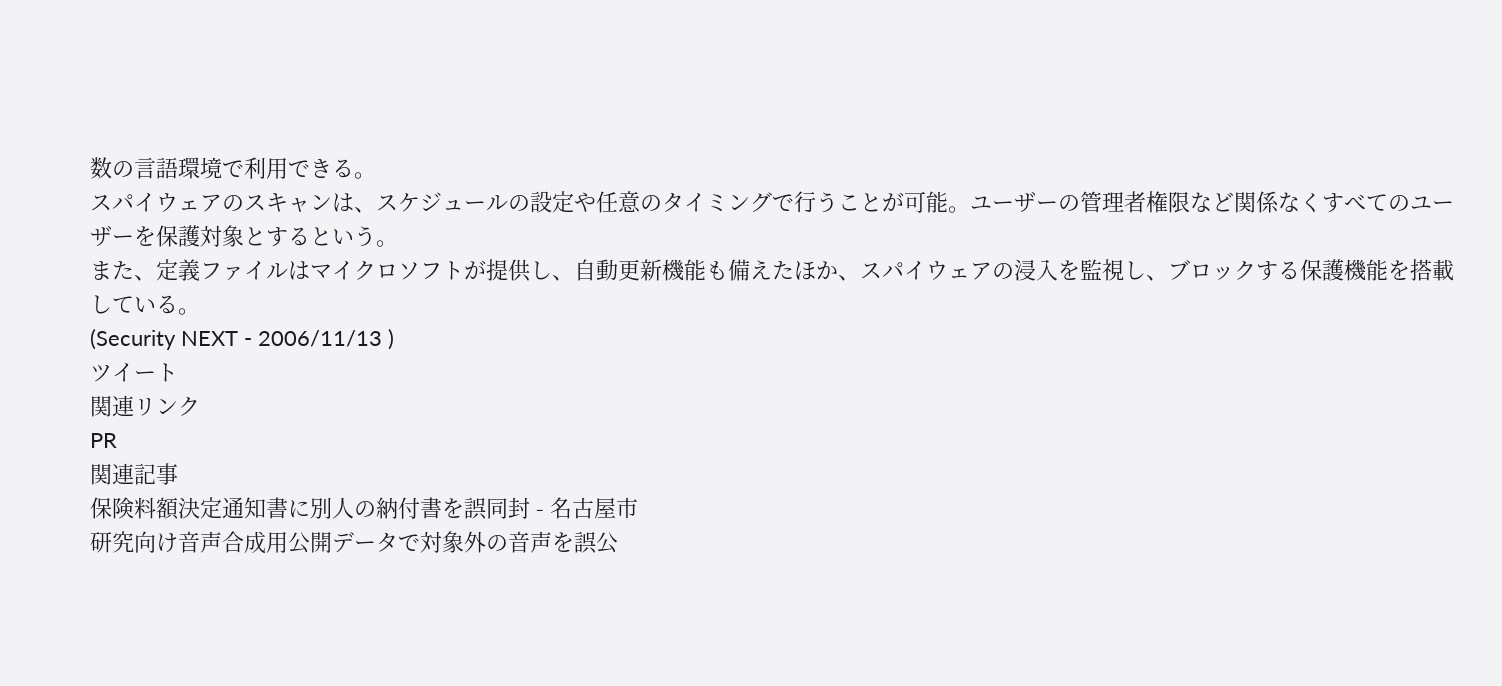数の言語環境で利用できる。
スパイウェアのスキャンは、スケジュールの設定や任意のタイミングで行うことが可能。ユーザーの管理者権限など関係なくすべてのユーザーを保護対象とするという。
また、定義ファイルはマイクロソフトが提供し、自動更新機能も備えたほか、スパイウェアの浸入を監視し、ブロックする保護機能を搭載している。
(Security NEXT - 2006/11/13 )
ツイート
関連リンク
PR
関連記事
保険料額決定通知書に別人の納付書を誤同封 - 名古屋市
研究向け音声合成用公開データで対象外の音声を誤公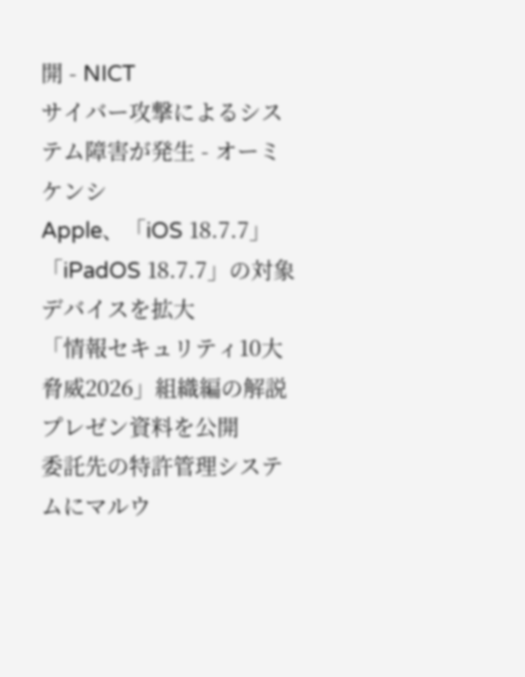開 - NICT
サイバー攻撃によるシステム障害が発生 - オーミケンシ
Apple、「iOS 18.7.7」「iPadOS 18.7.7」の対象デバイスを拡大
「情報セキュリティ10大脅威2026」組織編の解説プレゼン資料を公開
委託先の特許管理システムにマルウ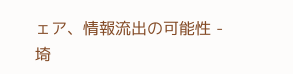ェア、情報流出の可能性 - 埼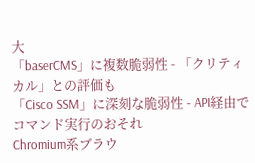大
「baserCMS」に複数脆弱性 - 「クリティカル」との評価も
「Cisco SSM」に深刻な脆弱性 - API経由でコマンド実行のおそれ
Chromium系ブラウ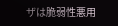ザは脆弱性悪用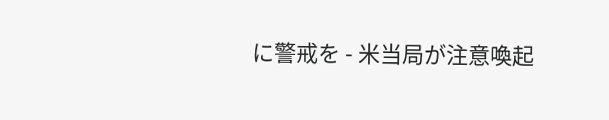に警戒を - 米当局が注意喚起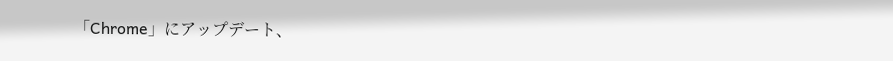「Chrome」にアップデート、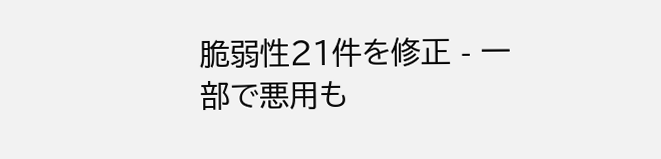脆弱性21件を修正 - 一部で悪用も